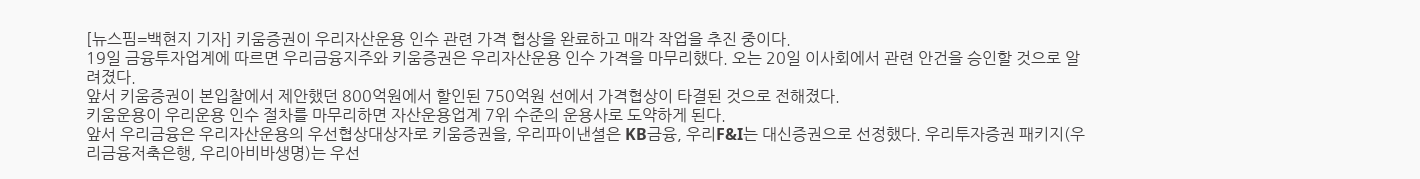[뉴스핌=백현지 기자] 키움증권이 우리자산운용 인수 관련 가격 협상을 완료하고 매각 작업을 추진 중이다.
19일 금융투자업계에 따르면 우리금융지주와 키움증권은 우리자산운용 인수 가격을 마무리했다. 오는 20일 이사회에서 관련 안건을 승인할 것으로 알려졌다.
앞서 키움증권이 본입찰에서 제안했던 800억원에서 할인된 750억원 선에서 가격협상이 타결된 것으로 전해졌다.
키움운용이 우리운용 인수 절차를 마무리하면 자산운용업계 7위 수준의 운용사로 도약하게 된다.
앞서 우리금융은 우리자산운용의 우선협상대상자로 키움증권을, 우리파이낸셜은 KB금융, 우리F&I는 대신증권으로 선정했다. 우리투자증권 패키지(우리금융저축은행, 우리아비바생명)는 우선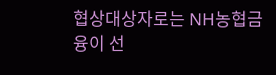협상대상자로는 NH농협금융이 선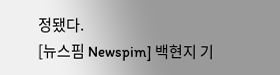정됐다.
[뉴스핌 Newspim] 백현지 기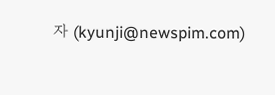자 (kyunji@newspim.com)